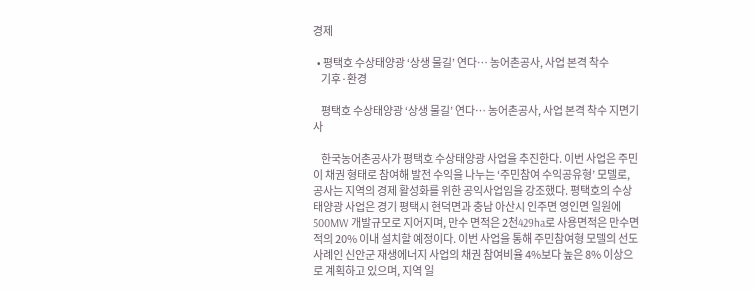경제

  • 평택호 수상태양광 ‘상생 물길’ 연다… 농어촌공사, 사업 본격 착수
    기후·환경

    평택호 수상태양광 ‘상생 물길’ 연다… 농어촌공사, 사업 본격 착수 지면기사

    한국농어촌공사가 평택호 수상태양광 사업을 추진한다. 이번 사업은 주민이 채권 형태로 참여해 발전 수익을 나누는 ‘주민참여 수익공유형’ 모델로, 공사는 지역의 경제 활성화를 위한 공익사업임을 강조했다. 평택호의 수상태양광 사업은 경기 평택시 현덕면과 충남 아산시 인주면 영인면 일원에 500MW 개발규모로 지어지며, 만수 면적은 2천429ha로 사용면적은 만수면적의 20% 이내 설치할 예정이다. 이번 사업을 통해 주민참여형 모델의 선도 사례인 신안군 재생에너지 사업의 채권 참여비율 4%보다 높은 8% 이상으로 계획하고 있으며, 지역 일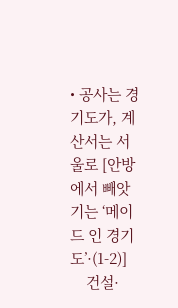• 공사는 경기도가, 계산서는 서울로 [안방에서 빼앗기는 ‘메이드 인 경기도’·(1-2)]
    건설·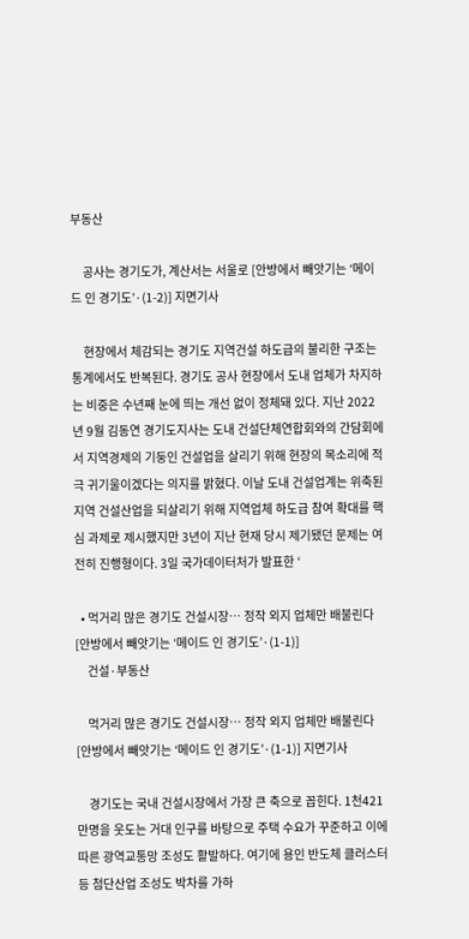부동산

    공사는 경기도가, 계산서는 서울로 [안방에서 빼앗기는 ‘메이드 인 경기도’·(1-2)] 지면기사

    현장에서 체감되는 경기도 지역건설 하도급의 불리한 구조는 통계에서도 반복된다. 경기도 공사 현장에서 도내 업체가 차지하는 비중은 수년째 눈에 띄는 개선 없이 정체돼 있다. 지난 2022년 9월 김동연 경기도지사는 도내 건설단체연합회와의 간담회에서 지역경제의 기둥인 건설업을 살리기 위해 현장의 목소리에 적극 귀기울이겠다는 의지를 밝혔다. 이날 도내 건설업계는 위축된 지역 건설산업을 되살리기 위해 지역업체 하도급 참여 확대를 핵심 과제로 제시했지만 3년이 지난 현재 당시 제기됐던 문제는 여전히 진행형이다. 3일 국가데이터처가 발표한 ‘

  • 먹거리 많은 경기도 건설시장… 정작 외지 업체만 배불린다 [안방에서 빼앗기는 ‘메이드 인 경기도’·(1-1)]
    건설·부동산

    먹거리 많은 경기도 건설시장… 정작 외지 업체만 배불린다 [안방에서 빼앗기는 ‘메이드 인 경기도’·(1-1)] 지면기사

    경기도는 국내 건설시장에서 가장 큰 축으로 꼽힌다. 1천421만명을 웃도는 거대 인구를 바탕으로 주택 수요가 꾸준하고 이에 따른 광역교통망 조성도 활발하다. 여기에 용인 반도체 클러스터 등 첨단산업 조성도 박차를 가하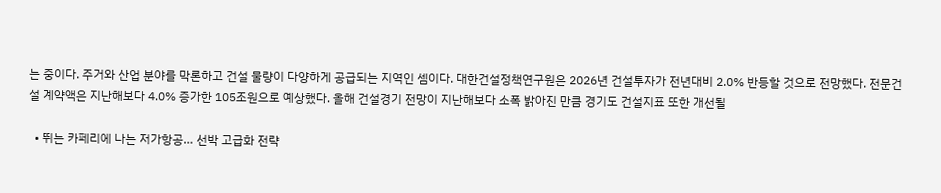는 중이다. 주거와 산업 분야를 막론하고 건설 물량이 다양하게 공급되는 지역인 셈이다. 대한건설정책연구원은 2026년 건설투자가 전년대비 2.0% 반등할 것으로 전망했다. 전문건설 계약액은 지난해보다 4.0% 증가한 105조원으로 예상했다. 올해 건설경기 전망이 지난해보다 소폭 밝아진 만큼 경기도 건설지표 또한 개선될

  • 뛰는 카페리에 나는 저가항공… 선박 고급화 전략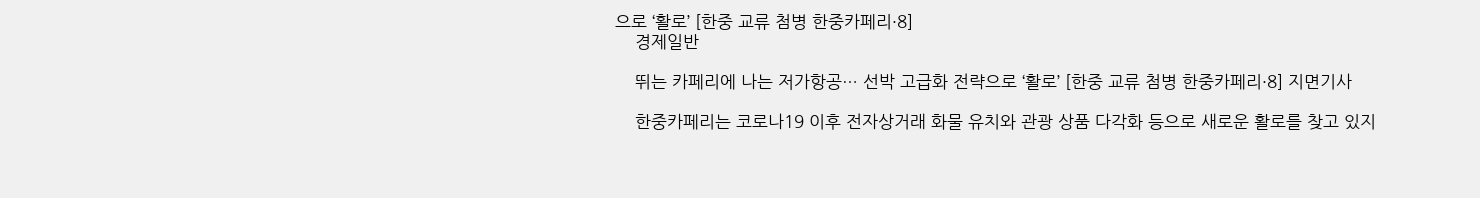으로 ‘활로’ [한중 교류 첨병 한중카페리·8]
    경제일반

    뛰는 카페리에 나는 저가항공… 선박 고급화 전략으로 ‘활로’ [한중 교류 첨병 한중카페리·8] 지면기사

    한중카페리는 코로나19 이후 전자상거래 화물 유치와 관광 상품 다각화 등으로 새로운 활로를 찾고 있지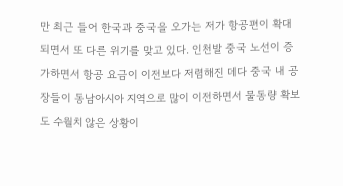만 최근 들어 한국과 중국을 오가는 저가 항공편이 확대되면서 또 다른 위기를 맞고 있다. 인천발 중국 노선이 증가하면서 항공 요금이 이전보다 저렴해진 데다 중국 내 공장들이 동남아시아 지역으로 많이 이전하면서 물동량 확보도 수월치 않은 상황이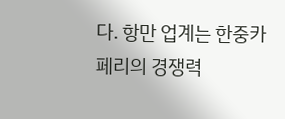다. 항만 업계는 한중카페리의 경쟁력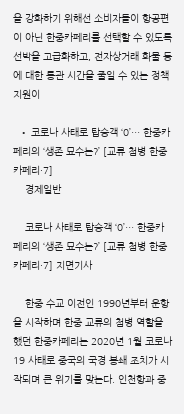을 강화하기 위해선 소비자들이 항공편이 아닌 한중카페리를 선택할 수 있도록 선박을 고급화하고, 전자상거래 화물 등에 대한 통관 시간을 줄일 수 있는 정책 지원이

  • 코로나 사태로 탑승객 ‘0’… 한중카페리의 ‘생존 묘수는?’ [교류 첨병 한중카페리·7]
    경제일반

    코로나 사태로 탑승객 ‘0’… 한중카페리의 ‘생존 묘수는?’ [교류 첨병 한중카페리·7] 지면기사

    한중 수교 이전인 1990년부터 운항을 시작하며 한중 교류의 첨병 역할을 했던 한중카페리는 2020년 1월 코로나19 사태로 중국의 국경 봉쇄 조치가 시작되며 큰 위기를 맞는다. 인천항과 중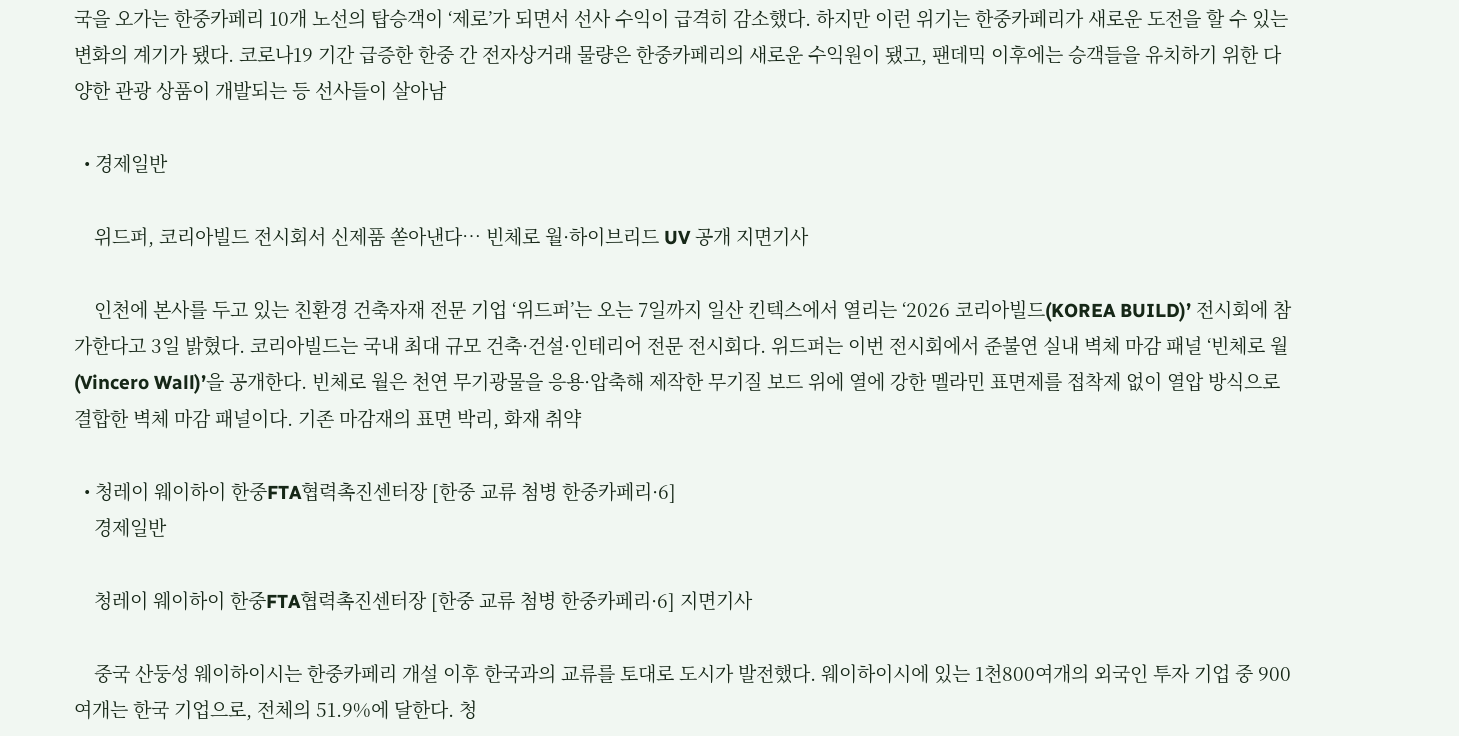국을 오가는 한중카페리 10개 노선의 탑승객이 ‘제로’가 되면서 선사 수익이 급격히 감소했다. 하지만 이런 위기는 한중카페리가 새로운 도전을 할 수 있는 변화의 계기가 됐다. 코로나19 기간 급증한 한중 간 전자상거래 물량은 한중카페리의 새로운 수익원이 됐고, 팬데믹 이후에는 승객들을 유치하기 위한 다양한 관광 상품이 개발되는 등 선사들이 살아남

  • 경제일반

    위드퍼, 코리아빌드 전시회서 신제품 쏟아낸다… 빈체로 월·하이브리드 UV 공개 지면기사

    인천에 본사를 두고 있는 친환경 건축자재 전문 기업 ‘위드퍼’는 오는 7일까지 일산 킨텍스에서 열리는 ‘2026 코리아빌드(KOREA BUILD)’ 전시회에 참가한다고 3일 밝혔다. 코리아빌드는 국내 최대 규모 건축·건설·인테리어 전문 전시회다. 위드퍼는 이번 전시회에서 준불연 실내 벽체 마감 패널 ‘빈체로 월(Vincero Wall)’을 공개한다. 빈체로 월은 천연 무기광물을 응용·압축해 제작한 무기질 보드 위에 열에 강한 멜라민 표면제를 접착제 없이 열압 방식으로 결합한 벽체 마감 패널이다. 기존 마감재의 표면 박리, 화재 취약

  • 청레이 웨이하이 한중FTA협력촉진센터장 [한중 교류 첨병 한중카페리·6]
    경제일반

    청레이 웨이하이 한중FTA협력촉진센터장 [한중 교류 첨병 한중카페리·6] 지면기사

    중국 산둥성 웨이하이시는 한중카페리 개설 이후 한국과의 교류를 토대로 도시가 발전했다. 웨이하이시에 있는 1천800여개의 외국인 투자 기업 중 900여개는 한국 기업으로, 전체의 51.9%에 달한다. 청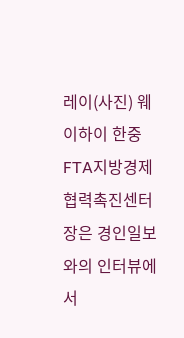레이(사진) 웨이하이 한중FTA지방경제협력촉진센터장은 경인일보와의 인터뷰에서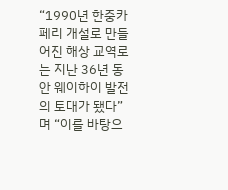“1990년 한중카페리 개설로 만들어진 해상 교역로는 지난 36년 동안 웨이하이 발전의 토대가 됐다”며 “이를 바탕으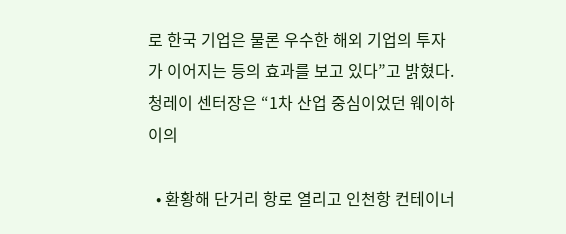로 한국 기업은 물론 우수한 해외 기업의 투자가 이어지는 등의 효과를 보고 있다”고 밝혔다. 청레이 센터장은 “1차 산업 중심이었던 웨이하이의

  • 환황해 단거리 항로 열리고 인천항 컨테이너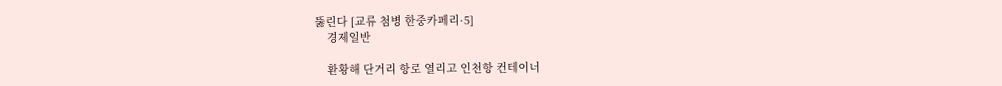뚫린다 [교류 첨병 한중카페리·5]
    경제일반

    환황해 단거리 항로 열리고 인천항 컨테이너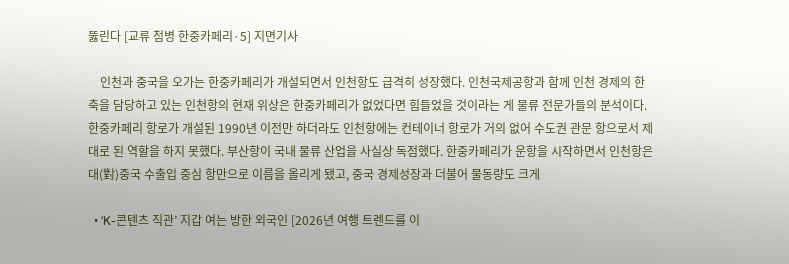뚫린다 [교류 첨병 한중카페리·5] 지면기사

    인천과 중국을 오가는 한중카페리가 개설되면서 인천항도 급격히 성장했다. 인천국제공항과 함께 인천 경제의 한 축을 담당하고 있는 인천항의 현재 위상은 한중카페리가 없었다면 힘들었을 것이라는 게 물류 전문가들의 분석이다. 한중카페리 항로가 개설된 1990년 이전만 하더라도 인천항에는 컨테이너 항로가 거의 없어 수도권 관문 항으로서 제대로 된 역할을 하지 못했다. 부산항이 국내 물류 산업을 사실상 독점했다. 한중카페리가 운항을 시작하면서 인천항은 대(對)중국 수출입 중심 항만으로 이름을 올리게 됐고, 중국 경제성장과 더불어 물동량도 크게

  • ‘K-콘텐츠 직관’ 지갑 여는 방한 외국인 [2026년 여행 트렌드를 이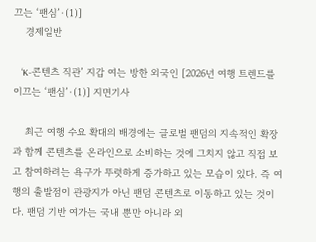끄는 ‘팬심’·(1)]
    경제일반

    ‘K-콘텐츠 직관’ 지갑 여는 방한 외국인 [2026년 여행 트렌드를 이끄는 ‘팬심’·(1)] 지면기사

    최근 여행 수요 확대의 배경에는 글로벌 팬덤의 지속적인 확장과 함께 콘텐츠를 온라인으로 소비하는 것에 그치지 않고 직접 보고 참여하려는 욕구가 뚜렷하게 증가하고 있는 모습이 있다. 즉 여행의 출발점이 관광지가 아닌 팬덤 콘텐츠로 이동하고 있는 것이다. 팬덤 기반 여가는 국내 뿐만 아니라 외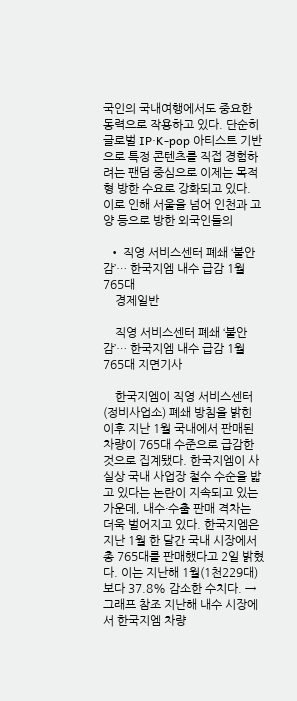국인의 국내여행에서도 중요한 동력으로 작용하고 있다. 단순히 글로벌 IP·K-pop 아티스트 기반으로 특정 콘텐츠를 직접 경험하려는 팬덤 중심으로 이제는 목적형 방한 수요로 강화되고 있다. 이로 인해 서울을 넘어 인천과 고양 등으로 방한 외국인들의

  • 직영 서비스센터 폐쇄 ‘불안감’… 한국지엠 내수 급감 1월 765대
    경제일반

    직영 서비스센터 폐쇄 ‘불안감’… 한국지엠 내수 급감 1월 765대 지면기사

    한국지엠이 직영 서비스센터(정비사업소) 폐쇄 방침을 밝힌 이후 지난 1월 국내에서 판매된 차량이 765대 수준으로 급감한 것으로 집계됐다. 한국지엠이 사실상 국내 사업장 철수 수순을 밟고 있다는 논란이 지속되고 있는 가운데, 내수·수출 판매 격차는 더욱 벌어지고 있다. 한국지엠은 지난 1월 한 달간 국내 시장에서 총 765대를 판매했다고 2일 밝혔다. 이는 지난해 1월(1천229대)보다 37.8% 감소한 수치다. → 그래프 참조 지난해 내수 시장에서 한국지엠 차량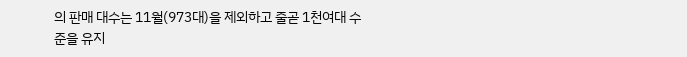의 판매 대수는 11월(973대)을 제외하고 줄곧 1천여대 수준을 유지